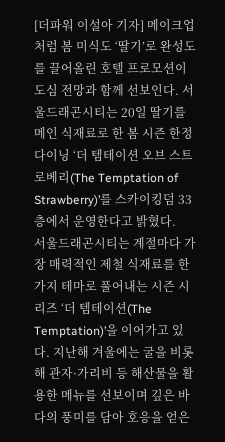[더파워 이설아 기자] 메이크업처럼 봄 미식도 ‘딸기’로 완성도를 끌어올린 호텔 프로모션이 도심 전망과 함께 선보인다. 서울드래곤시티는 20일 딸기를 메인 식재료로 한 봄 시즌 한정 다이닝 ‘더 템테이션 오브 스트로베리(The Temptation of Strawberry)’를 스카이킹덤 33층에서 운영한다고 밝혔다.
서울드래곤시티는 계절마다 가장 매력적인 제철 식재료를 한 가지 테마로 풀어내는 시즌 시리즈 ‘더 템테이션(The Temptation)’을 이어가고 있다. 지난해 겨울에는 굴을 비롯해 관자·가리비 등 해산물을 활용한 메뉴를 선보이며 깊은 바다의 풍미를 담아 호응을 얻은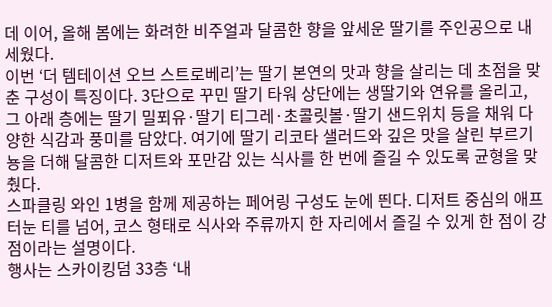데 이어, 올해 봄에는 화려한 비주얼과 달콤한 향을 앞세운 딸기를 주인공으로 내세웠다.
이번 ‘더 템테이션 오브 스트로베리’는 딸기 본연의 맛과 향을 살리는 데 초점을 맞춘 구성이 특징이다. 3단으로 꾸민 딸기 타워 상단에는 생딸기와 연유를 올리고, 그 아래 층에는 딸기 밀푀유·딸기 티그레·초콜릿볼·딸기 샌드위치 등을 채워 다양한 식감과 풍미를 담았다. 여기에 딸기 리코타 샐러드와 깊은 맛을 살린 부르기뇽을 더해 달콤한 디저트와 포만감 있는 식사를 한 번에 즐길 수 있도록 균형을 맞췄다.
스파클링 와인 1병을 함께 제공하는 페어링 구성도 눈에 띈다. 디저트 중심의 애프터눈 티를 넘어, 코스 형태로 식사와 주류까지 한 자리에서 즐길 수 있게 한 점이 강점이라는 설명이다.
행사는 스카이킹덤 33층 ‘내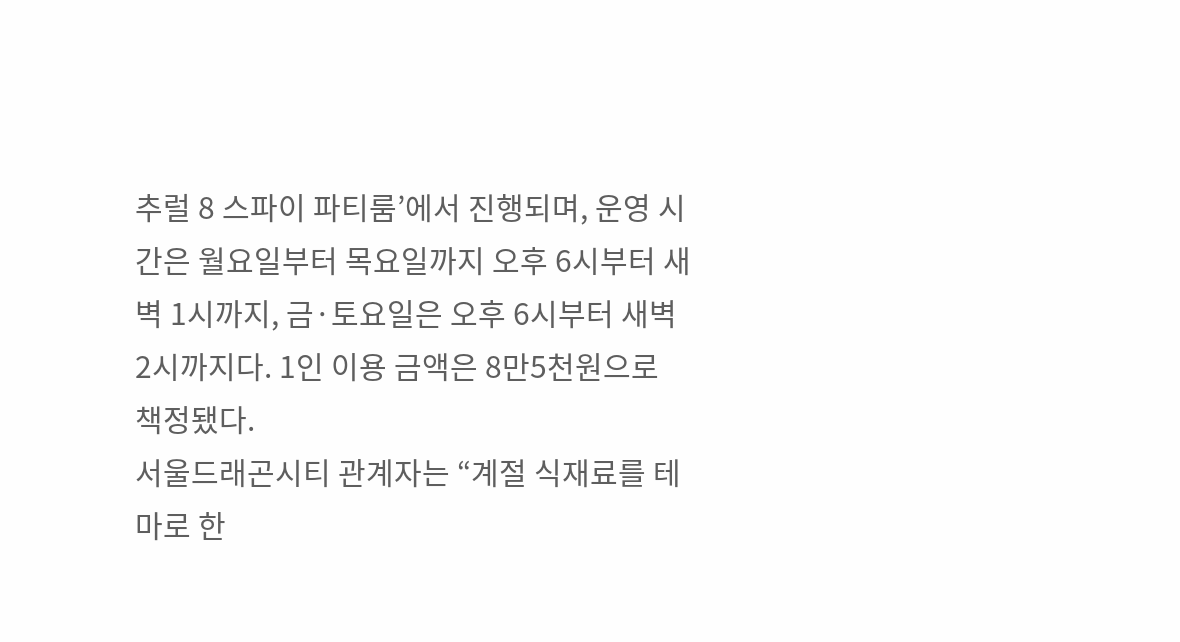추럴 8 스파이 파티룸’에서 진행되며, 운영 시간은 월요일부터 목요일까지 오후 6시부터 새벽 1시까지, 금·토요일은 오후 6시부터 새벽 2시까지다. 1인 이용 금액은 8만5천원으로 책정됐다.
서울드래곤시티 관계자는 “계절 식재료를 테마로 한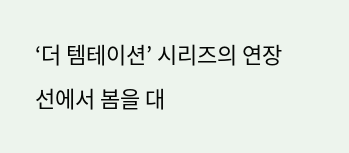‘더 템테이션’ 시리즈의 연장선에서 봄을 대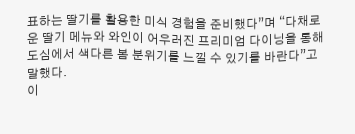표하는 딸기를 활용한 미식 경험을 준비했다”며 “다채로운 딸기 메뉴와 와인이 어우러진 프리미엄 다이닝을 통해 도심에서 색다른 봄 분위기를 느낄 수 있기를 바란다”고 말했다.
이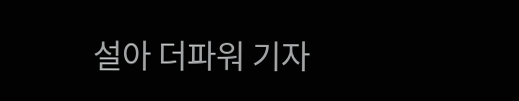설아 더파워 기자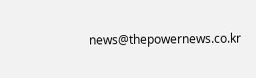news@thepowernews.co.kr